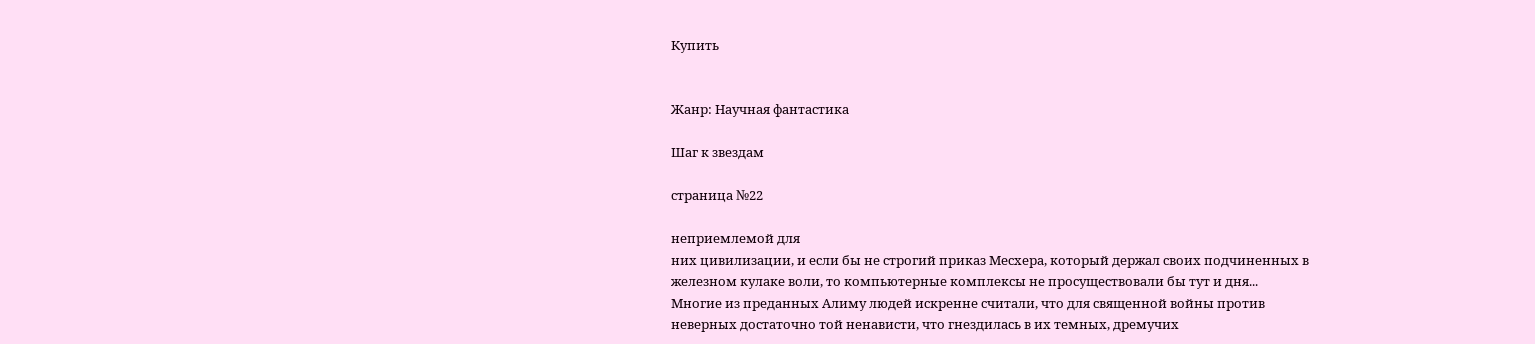Купить


Жанр: Научная фантастика

Шаг к звездам

страница №22

неприемлемой для
них цивилизации, и если бы не строгий приказ Месхера, который держал своих подчиненных в
железном кулаке воли, то компьютерные комплексы не просуществовали бы тут и дня...
Многие из преданных Алиму людей искренне считали, что для священной войны против
неверных достаточно той ненависти, что гнездилась в их темных, дремучих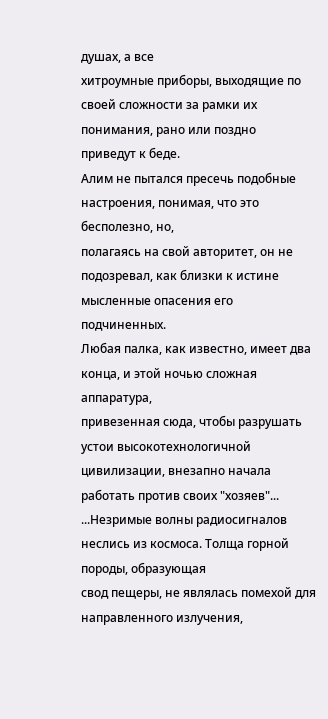душах, а все
хитроумные приборы, выходящие по своей сложности за рамки их понимания, рано или поздно
приведут к беде.
Алим не пытался пресечь подобные настроения, понимая, что это бесполезно, но,
полагаясь на свой авторитет, он не подозревал, как близки к истине мысленные опасения его
подчиненных.
Любая палка, как известно, имеет два конца, и этой ночью сложная аппаратура,
привезенная сюда, чтобы разрушать устои высокотехнологичной цивилизации, внезапно начала
работать против своих "хозяев"...
...Незримые волны радиосигналов неслись из космоса. Толща горной породы, образующая
свод пещеры, не являлась помехой для направленного излучения,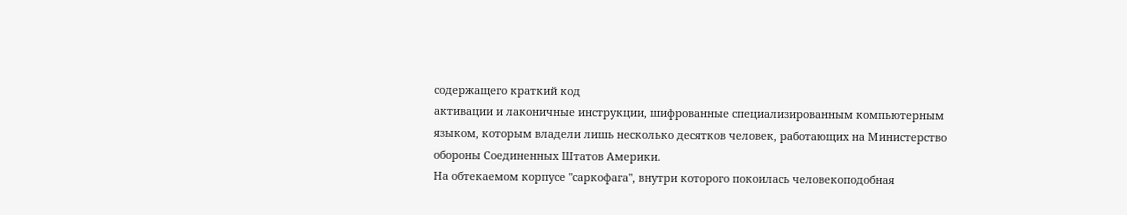содержащего краткий код
активации и лаконичные инструкции, шифрованные специализированным компьютерным
языком, которым владели лишь несколько десятков человек, работающих на Министерство
обороны Соединенных Штатов Америки.
На обтекаемом корпусе "саркофага", внутри которого покоилась человекоподобная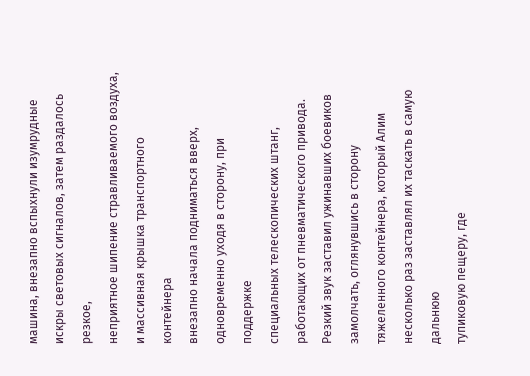машина, внезапно вспыхнули изумрудные искры световых сигналов, затем раздалось резкое,
неприятное шипение стравливаемого воздуха, и массивная крышка транспортного контейнера
внезапно начала подниматься вверх, одновременно уходя в сторону, при поддержке
специальных телескопических штанг, работающих от пневматического привода.
Резкий звук заставил ужинавших боевиков замолчать, оглянувшись в сторону
тяжеленного контейнера, который Алим несколько раз заставлял их таскать в самую дальнюю
тупиковую пещеру, где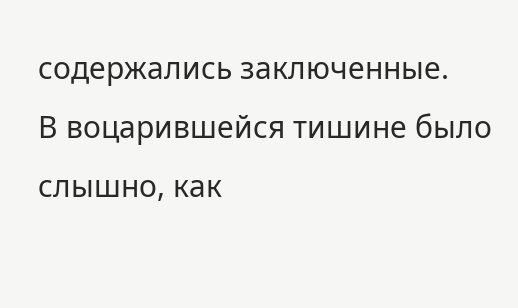содержались заключенные.
В воцарившейся тишине было слышно, как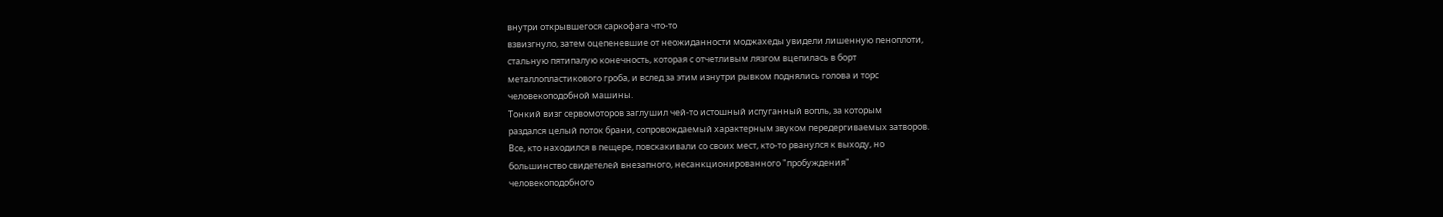внутри открывшегося саркофага что-то
взвизгнуло, затем оцепеневшие от неожиданности моджахеды увидели лишенную пеноплоти,
стальную пятипалую конечность, которая с отчетливым лязгом вцепилась в борт
металлопластикового гроба, и вслед за этим изнутри рывком поднялись голова и торс
человекоподобной машины.
Тонкий визг сервомоторов заглушил чей-то истошный испуганный вопль, за которым
раздался целый поток брани, сопровождаемый характерным звуком передергиваемых затворов.
Все, кто находился в пещере, повскакивали со своих мест, кто-то рванулся к выходу, но
большинство свидетелей внезапного, несанкционированного "пробуждения"
человекоподобного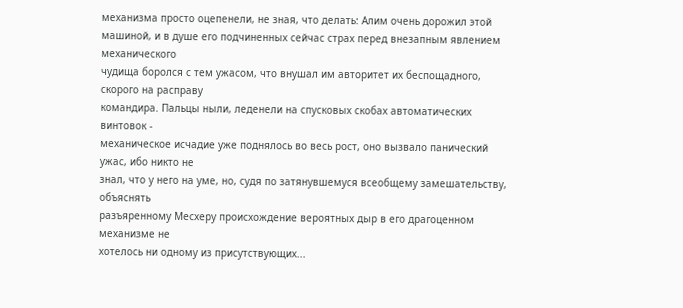механизма просто оцепенели, не зная, что делать: Алим очень дорожил этой
машиной, и в душе его подчиненных сейчас страх перед внезапным явлением механического
чудища боролся с тем ужасом, что внушал им авторитет их беспощадного, скорого на расправу
командира. Пальцы ныли, леденели на спусковых скобах автоматических винтовок -
механическое исчадие уже поднялось во весь рост, оно вызвало панический ужас, ибо никто не
знал, что у него на уме, но, судя по затянувшемуся всеобщему замешательству, объяснять
разъяренному Месхеру происхождение вероятных дыр в его драгоценном механизме не
хотелось ни одному из присутствующих...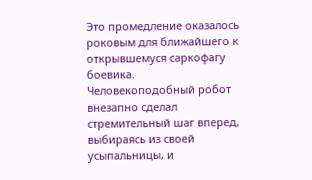Это промедление оказалось роковым для ближайшего к открывшемуся саркофагу
боевика.
Человекоподобный робот внезапно сделал стремительный шаг вперед, выбираясь из своей
усыпальницы, и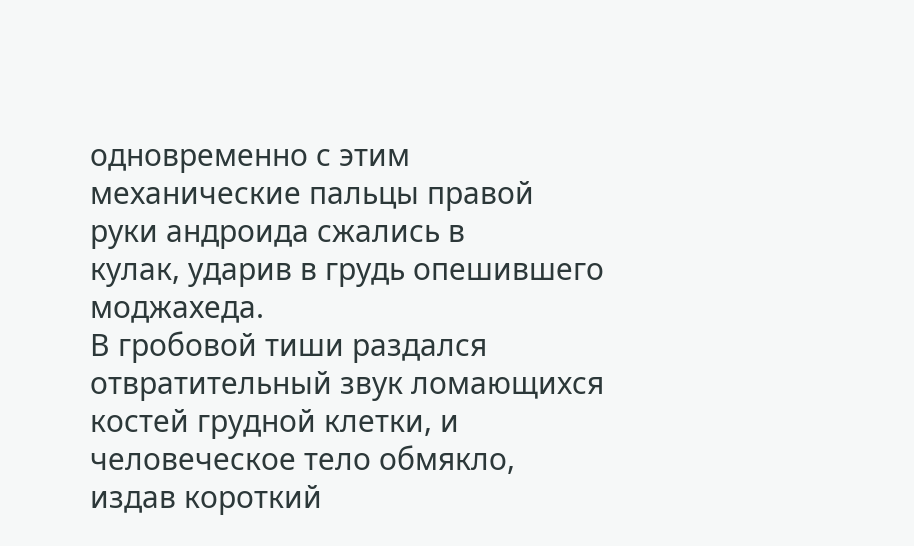одновременно с этим механические пальцы правой руки андроида сжались в
кулак, ударив в грудь опешившего моджахеда.
В гробовой тиши раздался отвратительный звук ломающихся костей грудной клетки, и
человеческое тело обмякло, издав короткий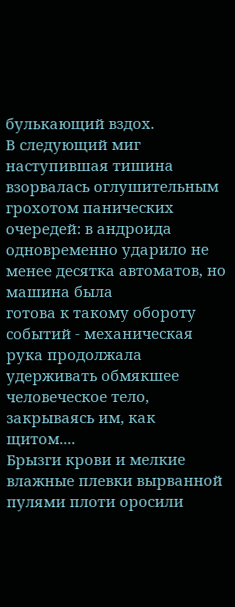булькающий вздох.
В следующий миг наступившая тишина взорвалась оглушительным грохотом панических
очередей: в андроида одновременно ударило не менее десятка автоматов, но машина была
готова к такому обороту событий - механическая рука продолжала удерживать обмякшее
человеческое тело, закрываясь им, как щитом....
Брызги крови и мелкие влажные плевки вырванной пулями плоти оросили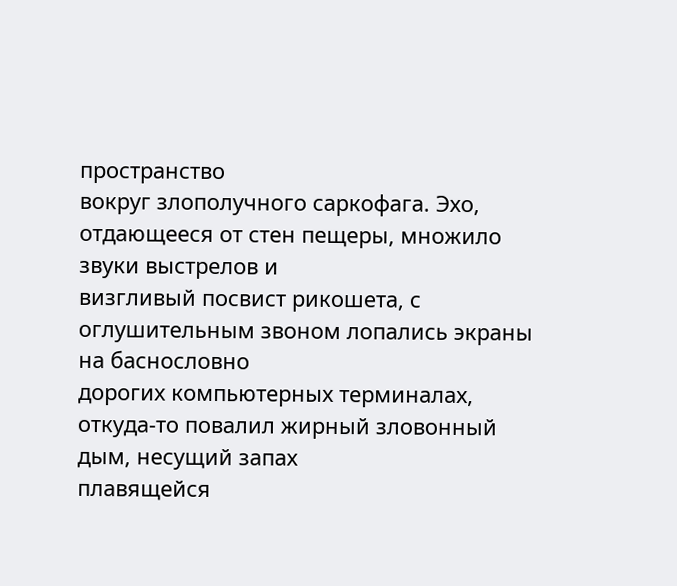пространство
вокруг злополучного саркофага. Эхо, отдающееся от стен пещеры, множило звуки выстрелов и
визгливый посвист рикошета, с оглушительным звоном лопались экраны на баснословно
дорогих компьютерных терминалах, откуда-то повалил жирный зловонный дым, несущий запах
плавящейся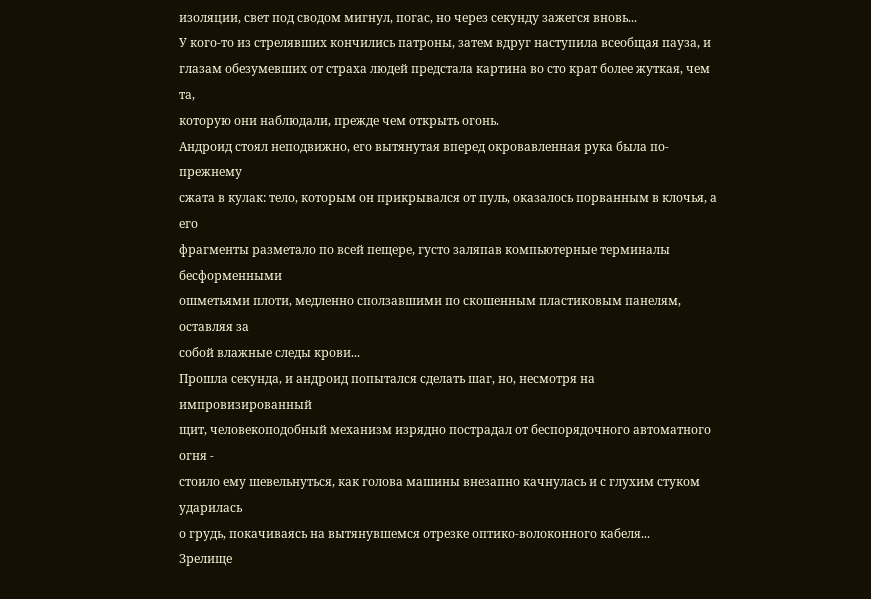изоляции, свет под сводом мигнул, погас, но через секунду зажегся вновь...
У кого-то из стрелявших кончились патроны, затем вдруг наступила всеобщая пауза, и
глазам обезумевших от страха людей предстала картина во сто крат более жуткая, чем та,
которую они наблюдали, прежде чем открыть огонь.
Андроид стоял неподвижно, его вытянутая вперед окровавленная рука была по-прежнему
сжата в кулак: тело, которым он прикрывался от пуль, оказалось порванным в клочья, а его
фрагменты разметало по всей пещере, густо заляпав компьютерные терминалы бесформенными
ошметьями плоти, медленно сползавшими по скошенным пластиковым панелям, оставляя за
собой влажные следы крови...
Прошла секунда, и андроид попытался сделать шаг, но, несмотря на импровизированный
щит, человекоподобный механизм изрядно пострадал от беспорядочного автоматного огня -
стоило ему шевельнуться, как голова машины внезапно качнулась и с глухим стуком ударилась
о грудь, покачиваясь на вытянувшемся отрезке оптико-волоконного кабеля...
Зрелище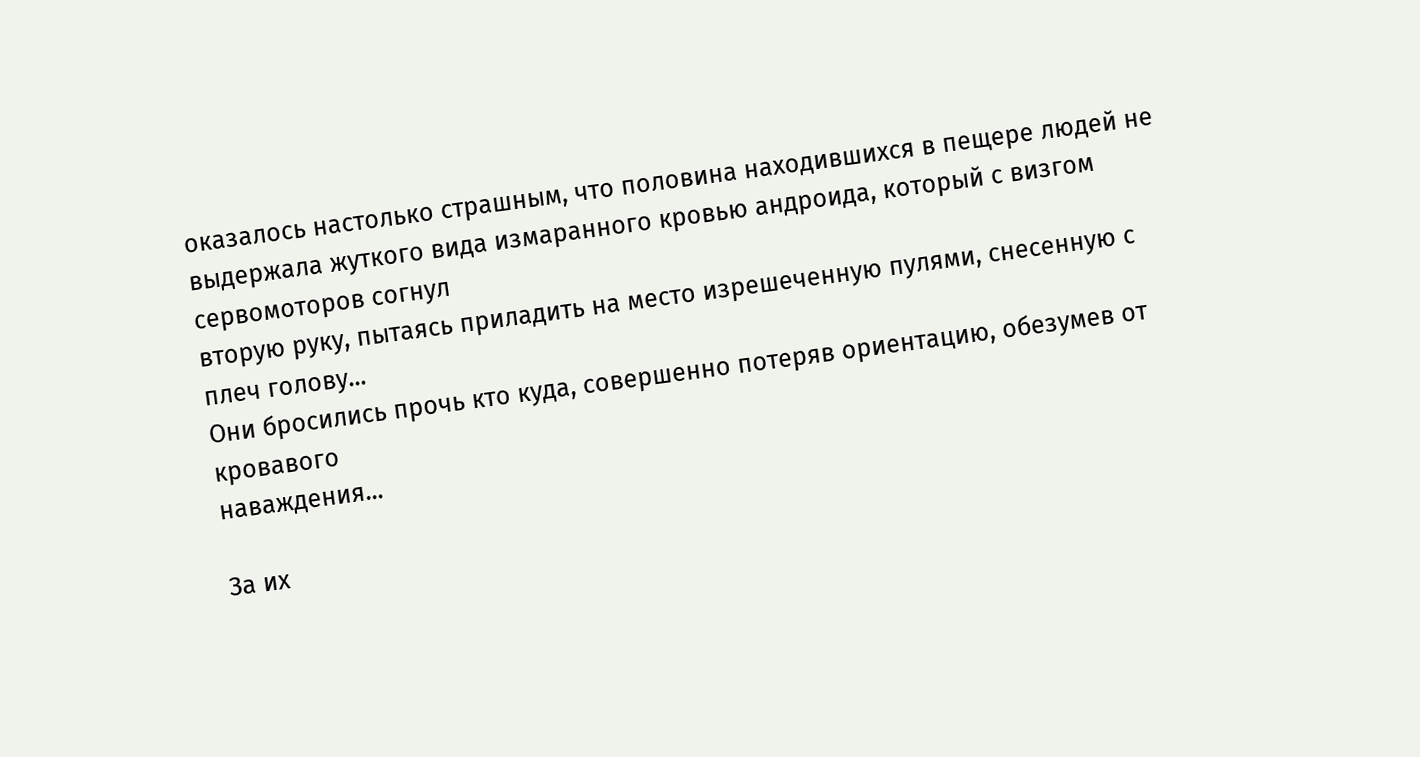оказалось настолько страшным, что половина находившихся в пещере людей не
выдержала жуткого вида измаранного кровью андроида, который с визгом сервомоторов согнул
вторую руку, пытаясь приладить на место изрешеченную пулями, снесенную с плеч голову...
Они бросились прочь кто куда, совершенно потеряв ориентацию, обезумев от кровавого
наваждения...

За их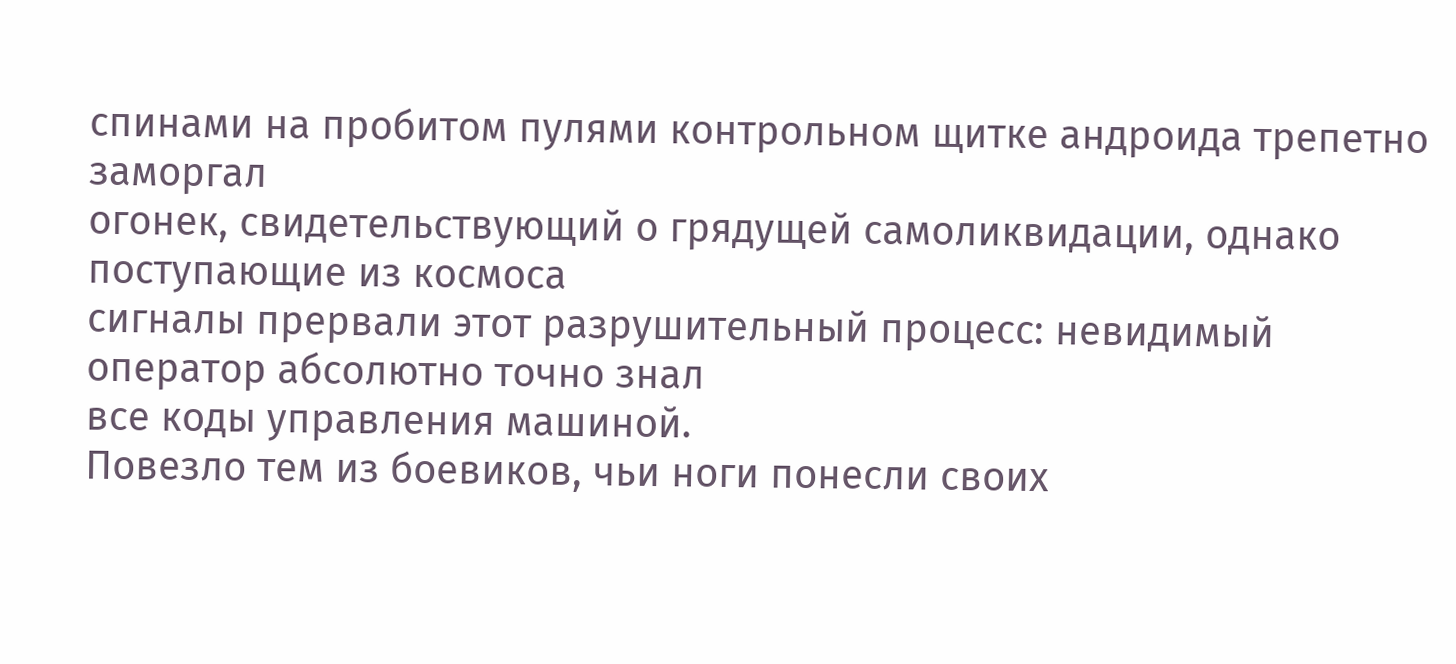спинами на пробитом пулями контрольном щитке андроида трепетно заморгал
огонек, свидетельствующий о грядущей самоликвидации, однако поступающие из космоса
сигналы прервали этот разрушительный процесс: невидимый оператор абсолютно точно знал
все коды управления машиной.
Повезло тем из боевиков, чьи ноги понесли своих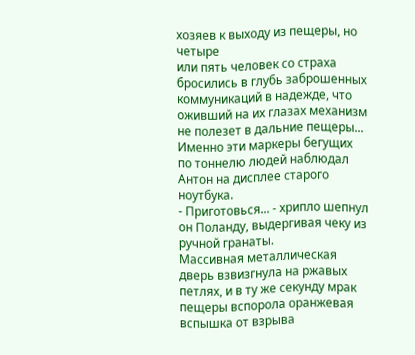хозяев к выходу из пещеры, но четыре
или пять человек со страха бросились в глубь заброшенных коммуникаций в надежде, что
оживший на их глазах механизм не полезет в дальние пещеры...
Именно эти маркеры бегущих по тоннелю людей наблюдал Антон на дисплее старого
ноутбука.
- Приготовься... - хрипло шепнул он Поланду, выдергивая чеку из ручной гранаты.
Массивная металлическая дверь взвизгнула на ржавых петлях, и в ту же секунду мрак
пещеры вспорола оранжевая вспышка от взрыва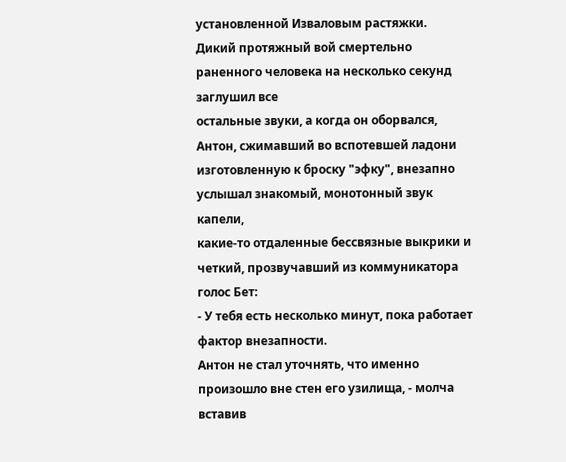установленной Изваловым растяжки.
Дикий протяжный вой смертельно раненного человека на несколько секунд заглушил все
остальные звуки, а когда он оборвался, Антон, сжимавший во вспотевшей ладони
изготовленную к броску "эфку", внезапно услышал знакомый, монотонный звук капели,
какие-то отдаленные бессвязные выкрики и четкий, прозвучавший из коммуникатора голос Бет:
- У тебя есть несколько минут, пока работает фактор внезапности.
Антон не стал уточнять, что именно произошло вне стен его узилища, - молча вставив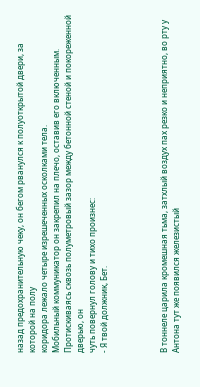назад предохранительную чеку, он бегом рванулся к полуоткрытой двери, за которой на полу
коридора лежало четыре изрешеченных осколками тела.
Мобильный коммуникатор он закрепил на плечо, оставив его включенным.
Протискиваясь сквозь полуметровый зазор между бетонной стеной и покореженной дверью, он
чуть повернул голову и тихо произнес:
- Я твой должник, Бет.




В тоннеле царила кромешная тьма, затхлый воздух пах резко и неприятно, во рту у
Антона тут же появился железистый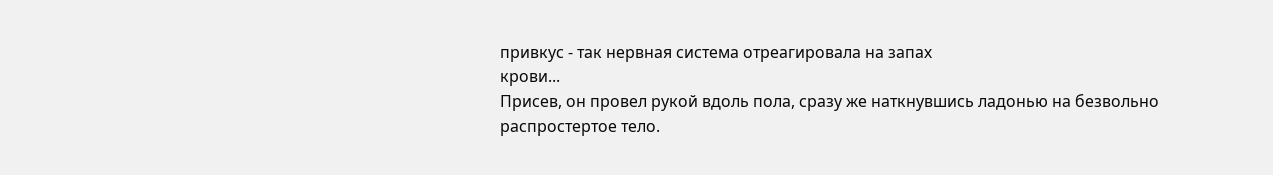привкус - так нервная система отреагировала на запах
крови...
Присев, он провел рукой вдоль пола, сразу же наткнувшись ладонью на безвольно
распростертое тело.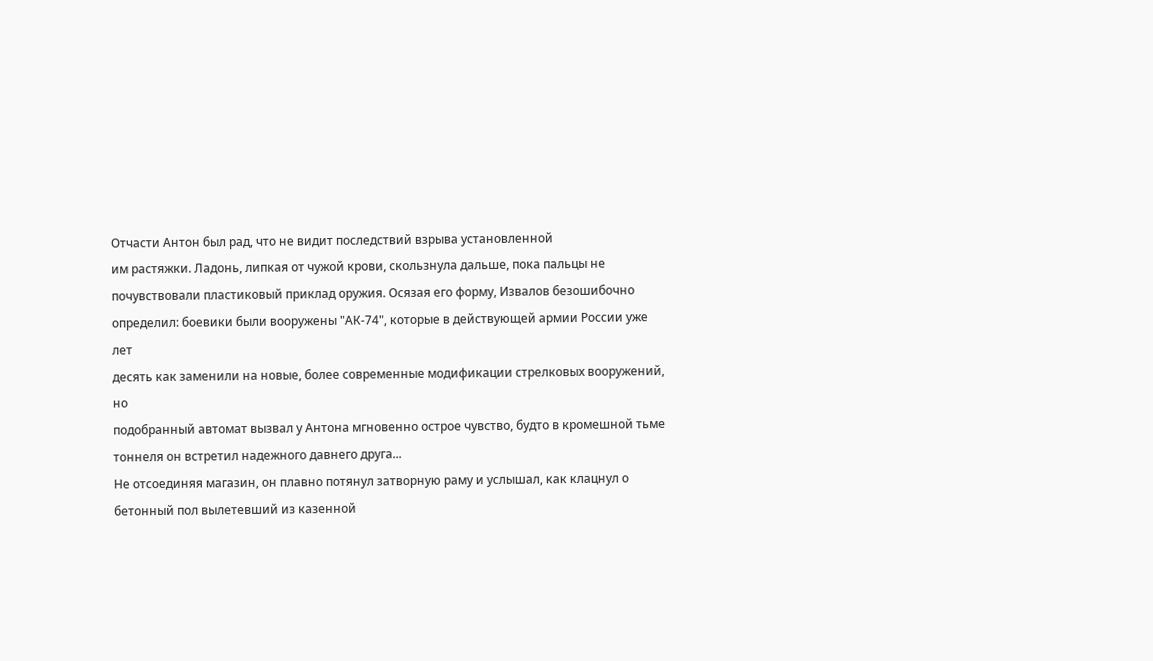Отчасти Антон был рад, что не видит последствий взрыва установленной
им растяжки. Ладонь, липкая от чужой крови, скользнула дальше, пока пальцы не
почувствовали пластиковый приклад оружия. Осязая его форму, Извалов безошибочно
определил: боевики были вооружены "АК-74", которые в действующей армии России уже лет
десять как заменили на новые, более современные модификации стрелковых вооружений, но
подобранный автомат вызвал у Антона мгновенно острое чувство, будто в кромешной тьме
тоннеля он встретил надежного давнего друга...
Не отсоединяя магазин, он плавно потянул затворную раму и услышал, как клацнул о
бетонный пол вылетевший из казенной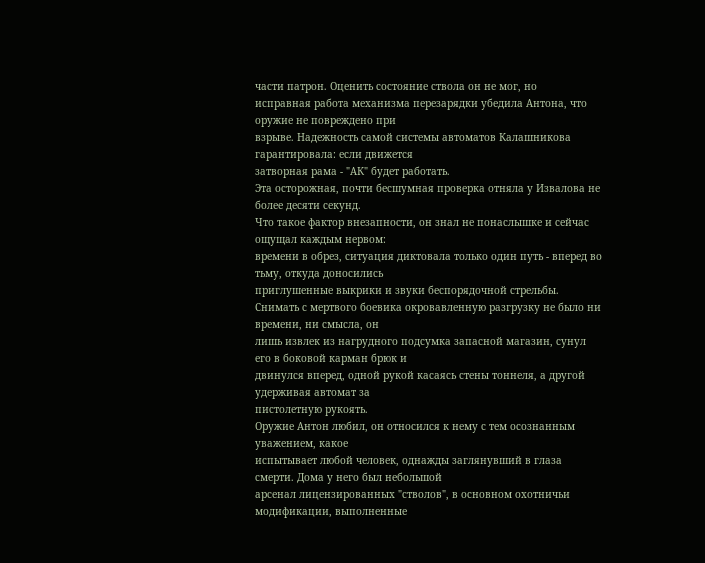части патрон. Оценить состояние ствола он не мог, но
исправная работа механизма перезарядки убедила Антона, что оружие не повреждено при
взрыве. Надежность самой системы автоматов Калашникова гарантировала: если движется
затворная рама - "АК" будет работать.
Эта осторожная, почти бесшумная проверка отняла у Извалова не более десяти секунд.
Что такое фактор внезапности, он знал не понаслышке и сейчас ощущал каждым нервом:
времени в обрез, ситуация диктовала только один путь - вперед во тьму, откуда доносились
приглушенные выкрики и звуки беспорядочной стрельбы.
Снимать с мертвого боевика окровавленную разгрузку не было ни времени, ни смысла, он
лишь извлек из нагрудного подсумка запасной магазин, сунул его в боковой карман брюк и
двинулся вперед, одной рукой касаясь стены тоннеля, а другой удерживая автомат за
пистолетную рукоять.
Оружие Антон любил, он относился к нему с тем осознанным уважением, какое
испытывает любой человек, однажды заглянувший в глаза смерти. Дома у него был небольшой
арсенал лицензированных "стволов", в основном охотничьи модификации, выполненные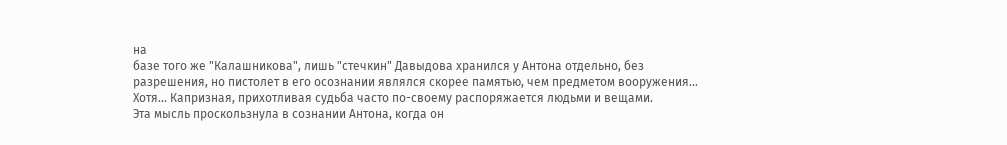на
базе того же "Калашникова", лишь "стечкин" Давыдова хранился у Антона отдельно, без
разрешения, но пистолет в его осознании являлся скорее памятью, чем предметом вооружения...
Хотя... Капризная, прихотливая судьба часто по-своему распоряжается людьми и вещами.
Эта мысль проскользнула в сознании Антона, когда он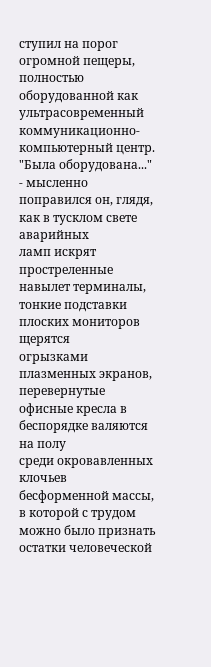ступил на порог огромной пещеры,
полностью оборудованной как ультрасовременный коммуникационно-компьютерный центр.
"Была оборудована..." - мысленно поправился он, глядя, как в тусклом свете аварийных
ламп искрят простреленные навылет терминалы, тонкие подставки плоских мониторов щерятся
огрызками плазменных экранов, перевернутые офисные кресла в беспорядке валяются на полу
среди окровавленных клочьев бесформенной массы, в которой с трудом можно было признать
остатки человеческой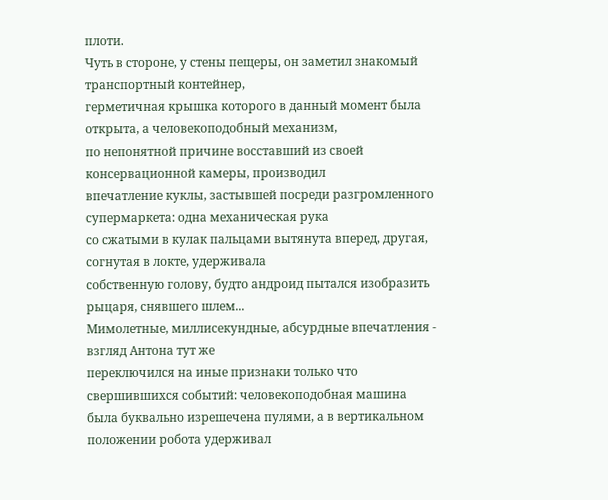плоти.
Чуть в стороне, у стены пещеры, он заметил знакомый транспортный контейнер,
герметичная крышка которого в данный момент была открыта, а человекоподобный механизм,
по непонятной причине восставший из своей консервационной камеры, производил
впечатление куклы, застывшей посреди разгромленного супермаркета: одна механическая рука
со сжатыми в кулак пальцами вытянута вперед, другая, согнутая в локте, удерживала
собственную голову, будто андроид пытался изобразить рыцаря, снявшего шлем...
Мимолетные, миллисекундные, абсурдные впечатления - взгляд Антона тут же
переключился на иные признаки только что свершившихся событий: человекоподобная машина
была буквально изрешечена пулями, а в вертикальном положении робота удерживал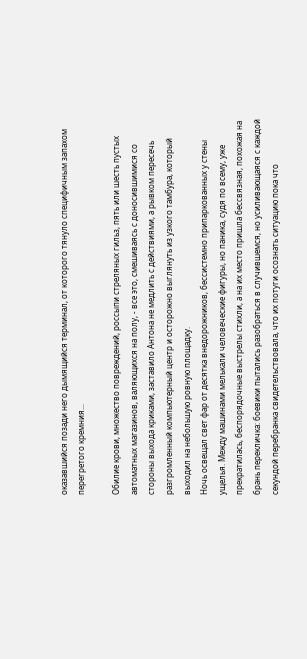оказавшийся позади него дымящийся терминал, от которого тянуло специфичным запахом
перегретого кремния...

Обилие крови, множество повреждений, россыпи стреляных гильз, пять или шесть пустых
автоматных магазинов, валяющихся на полу, - все это, смешиваясь с доносившимися со
стороны выхода криками, заставило Антона не медлить с действиями, а рывком пересечь
разгромленный компьютерный центр и осторожно выглянуть из узкого тамбура, который
выходил на небольшую ровную площадку.
Ночь освещал свет фар от десятка внедорожников, бессистемно припаркованных у стены
ущелья. Между машинами мелькали человеческие фигуры, но паника, судя по всему, уже
прекратилась, беспорядочные выстрелы стихли, а на их место пришла бессвязная, похожая на
брань перекличка: боевики пытались разобраться в случившемся, но усиливающаяся с каждой
секундой перебранка свидетельствовала, что их потуги осознать ситуацию пока что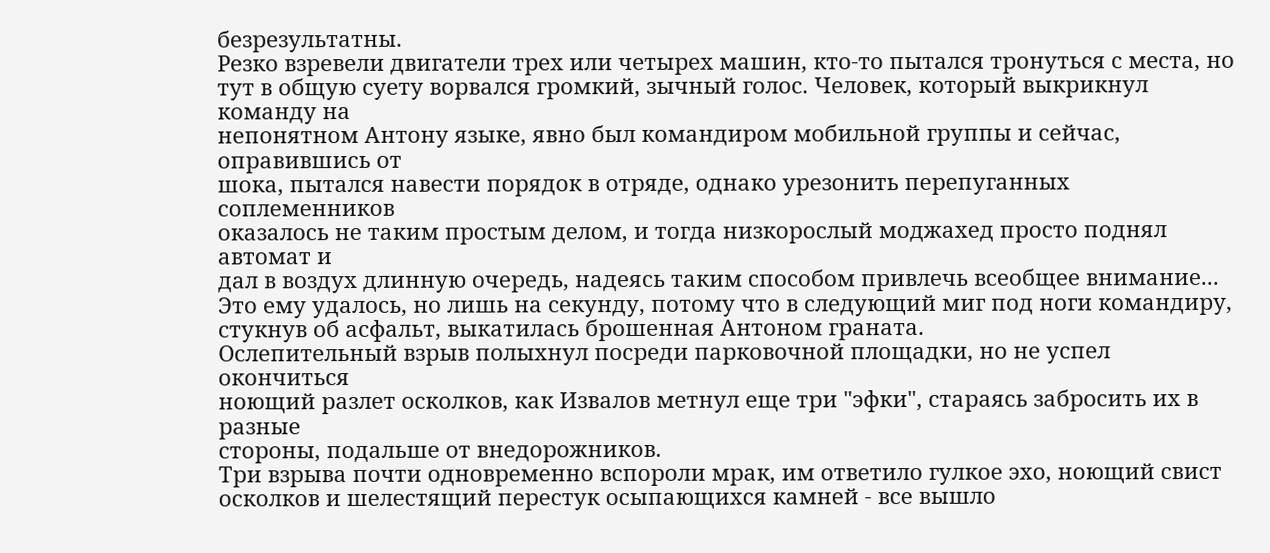безрезультатны.
Резко взревели двигатели трех или четырех машин, кто-то пытался тронуться с места, но
тут в общую суету ворвался громкий, зычный голос. Человек, который выкрикнул команду на
непонятном Антону языке, явно был командиром мобильной группы и сейчас, оправившись от
шока, пытался навести порядок в отряде, однако урезонить перепуганных соплеменников
оказалось не таким простым делом, и тогда низкорослый моджахед просто поднял автомат и
дал в воздух длинную очередь, надеясь таким способом привлечь всеобщее внимание...
Это ему удалось, но лишь на секунду, потому что в следующий миг под ноги командиру,
стукнув об асфальт, выкатилась брошенная Антоном граната.
Ослепительный взрыв полыхнул посреди парковочной площадки, но не успел окончиться
ноющий разлет осколков, как Извалов метнул еще три "эфки", стараясь забросить их в разные
стороны, подальше от внедорожников.
Три взрыва почти одновременно вспороли мрак, им ответило гулкое эхо, ноющий свист
осколков и шелестящий перестук осыпающихся камней - все вышло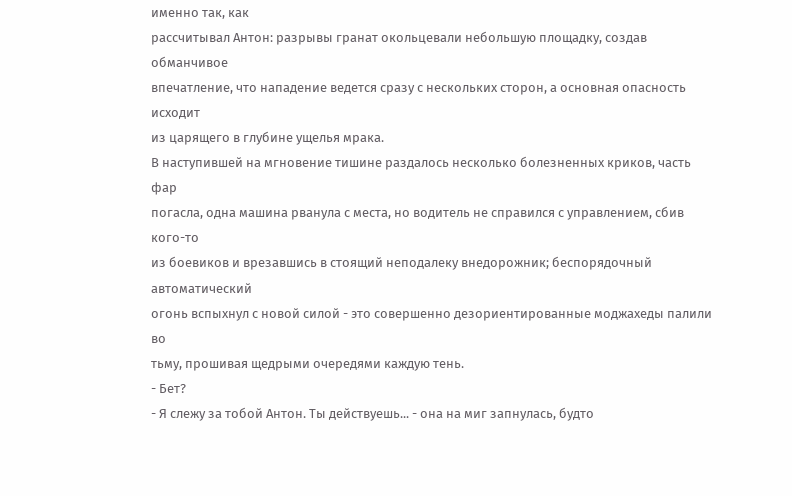именно так, как
рассчитывал Антон: разрывы гранат окольцевали небольшую площадку, создав обманчивое
впечатление, что нападение ведется сразу с нескольких сторон, а основная опасность исходит
из царящего в глубине ущелья мрака.
В наступившей на мгновение тишине раздалось несколько болезненных криков, часть фар
погасла, одна машина рванула с места, но водитель не справился с управлением, сбив кого-то
из боевиков и врезавшись в стоящий неподалеку внедорожник; беспорядочный автоматический
огонь вспыхнул с новой силой - это совершенно дезориентированные моджахеды палили во
тьму, прошивая щедрыми очередями каждую тень.
- Бет?
- Я слежу за тобой Антон. Ты действуешь... - она на миг запнулась, будто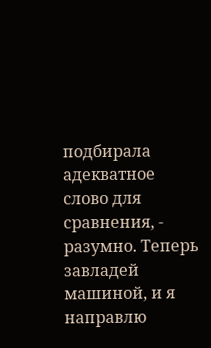подбирала
адекватное слово для сравнения, - разумно. Теперь завладей машиной, и я направлю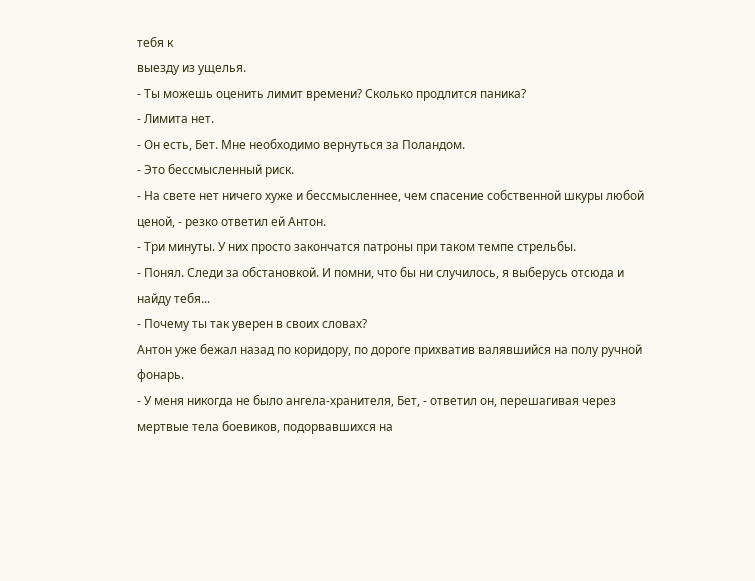тебя к
выезду из ущелья.
- Ты можешь оценить лимит времени? Сколько продлится паника?
- Лимита нет.
- Он есть, Бет. Мне необходимо вернуться за Поландом.
- Это бессмысленный риск.
- На свете нет ничего хуже и бессмысленнее, чем спасение собственной шкуры любой
ценой, - резко ответил ей Антон.
- Три минуты. У них просто закончатся патроны при таком темпе стрельбы.
- Понял. Следи за обстановкой. И помни, что бы ни случилось, я выберусь отсюда и
найду тебя...
- Почему ты так уверен в своих словах?
Антон уже бежал назад по коридору, по дороге прихватив валявшийся на полу ручной
фонарь.
- У меня никогда не было ангела-хранителя, Бет, - ответил он, перешагивая через
мертвые тела боевиков, подорвавшихся на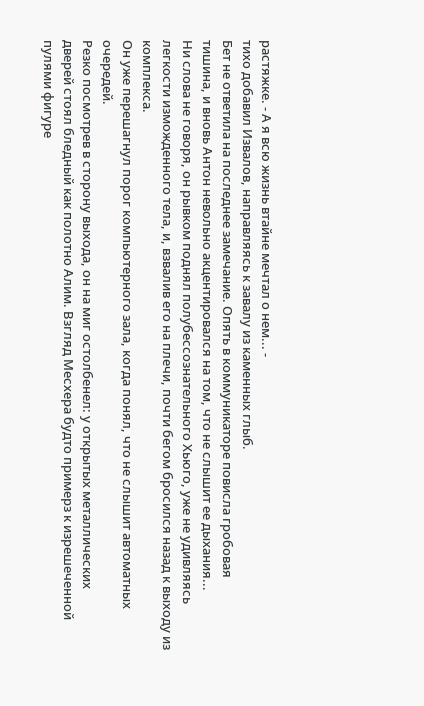растяжке. - А я всю жизнь втайне мечтал о нем... -
тихо добавил Извалов, направляясь к завалу из каменных глыб.
Бет не ответила на последнее замечание. Опять в коммуникаторе повисла гробовая
тишина, и вновь Антон невольно акцентировался на том, что не слышит ее дыхания...
Ни слова не говоря, он рывком поднял полубессознательного Хьюго, уже не удивляясь
легкости изможденного тела, и, взвалив его на плечи, почти бегом бросился назад к выходу из
комплекса.
Он уже перешагнул порог компьютерного зала, когда понял, что не слышит автоматных
очередей.
Резко посмотрев в сторону выхода, он на миг остолбенел: у открытых металлических
дверей стоял бледный как полотно Алим. Взгляд Месхера будто примерз к изрешеченной
пулями фигуре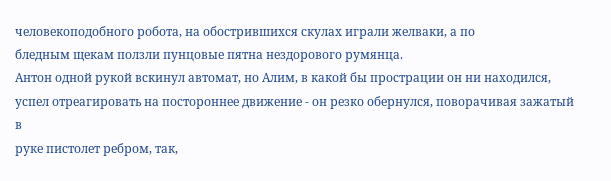человекоподобного робота, на обострившихся скулах играли желваки, а по
бледным щекам ползли пунцовые пятна нездорового румянца.
Антон одной рукой вскинул автомат, но Алим, в какой бы прострации он ни находился,
успел отреагировать на постороннее движение - он резко обернулся, поворачивая зажатый в
руке пистолет ребром, так,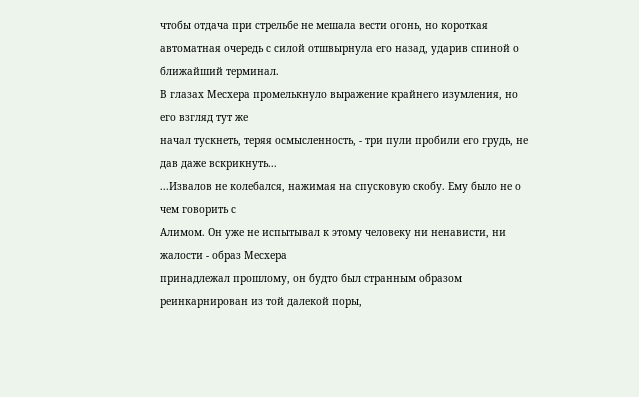чтобы отдача при стрельбе не мешала вести огонь, но короткая
автоматная очередь с силой отшвырнула его назад, ударив спиной о ближайший терминал.
В глазах Месхера промелькнуло выражение крайнего изумления, но его взгляд тут же
начал тускнеть, теряя осмысленность, - три пули пробили его грудь, не дав даже вскрикнуть...
...Извалов не колебался, нажимая на спусковую скобу. Ему было не о чем говорить с
Алимом. Он уже не испытывал к этому человеку ни ненависти, ни жалости - образ Месхера
принадлежал прошлому, он будто был странным образом реинкарнирован из той далекой поры,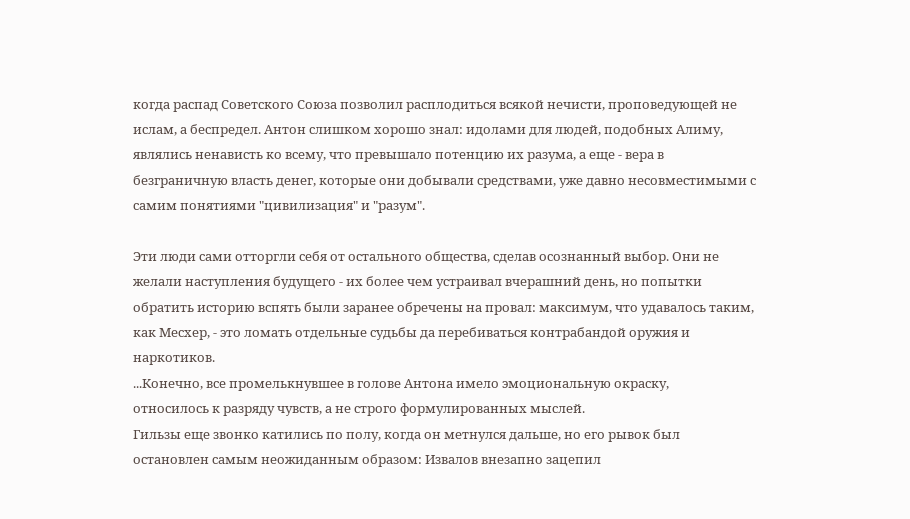когда распад Советского Союза позволил расплодиться всякой нечисти, проповедующей не
ислам, а беспредел. Антон слишком хорошо знал: идолами для людей, подобных Алиму,
являлись ненависть ко всему, что превышало потенцию их разума, а еще - вера в
безграничную власть денег, которые они добывали средствами, уже давно несовместимыми с
самим понятиями "цивилизация" и "разум".

Эти люди сами отторгли себя от остального общества, сделав осознанный выбор. Они не
желали наступления будущего - их более чем устраивал вчерашний день, но попытки
обратить историю вспять были заранее обречены на провал: максимум, что удавалось таким,
как Месхер, - это ломать отдельные судьбы да перебиваться контрабандой оружия и
наркотиков.
...Конечно, все промелькнувшее в голове Антона имело эмоциональную окраску,
относилось к разряду чувств, а не строго формулированных мыслей.
Гильзы еще звонко катились по полу, когда он метнулся дальше, но его рывок был
остановлен самым неожиданным образом: Извалов внезапно зацепил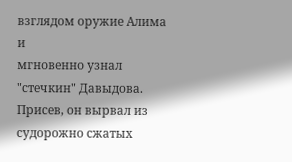взглядом оружие Алима и
мгновенно узнал "стечкин" Давыдова.
Присев, он вырвал из судорожно сжатых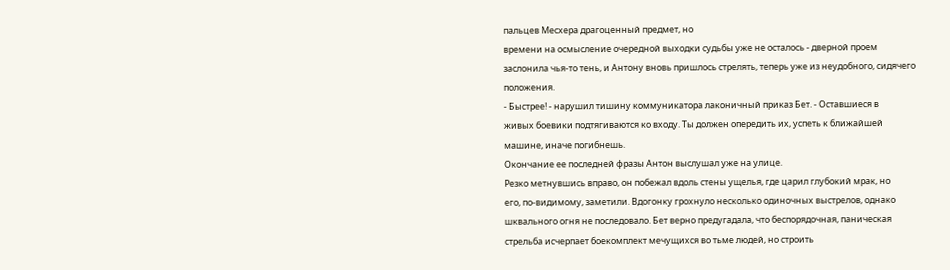пальцев Месхера драгоценный предмет, но
времени на осмысление очередной выходки судьбы уже не осталось - дверной проем
заслонила чья-то тень, и Антону вновь пришлось стрелять, теперь уже из неудобного, сидячего
положения.
- Быстрее! - нарушил тишину коммуникатора лаконичный приказ Бет. - Оставшиеся в
живых боевики подтягиваются ко входу. Ты должен опередить их, успеть к ближайшей
машине, иначе погибнешь.
Окончание ее последней фразы Антон выслушал уже на улице.
Резко метнувшись вправо, он побежал вдоль стены ущелья, где царил глубокий мрак, но
его, по-видимому, заметили. Вдогонку грохнуло несколько одиночных выстрелов, однако
шквального огня не последовало. Бет верно предугадала, что беспорядочная, паническая
стрельба исчерпает боекомплект мечущихся во тьме людей, но строить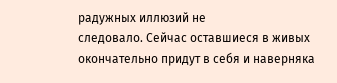радужных иллюзий не
следовало. Сейчас оставшиеся в живых окончательно придут в себя и наверняка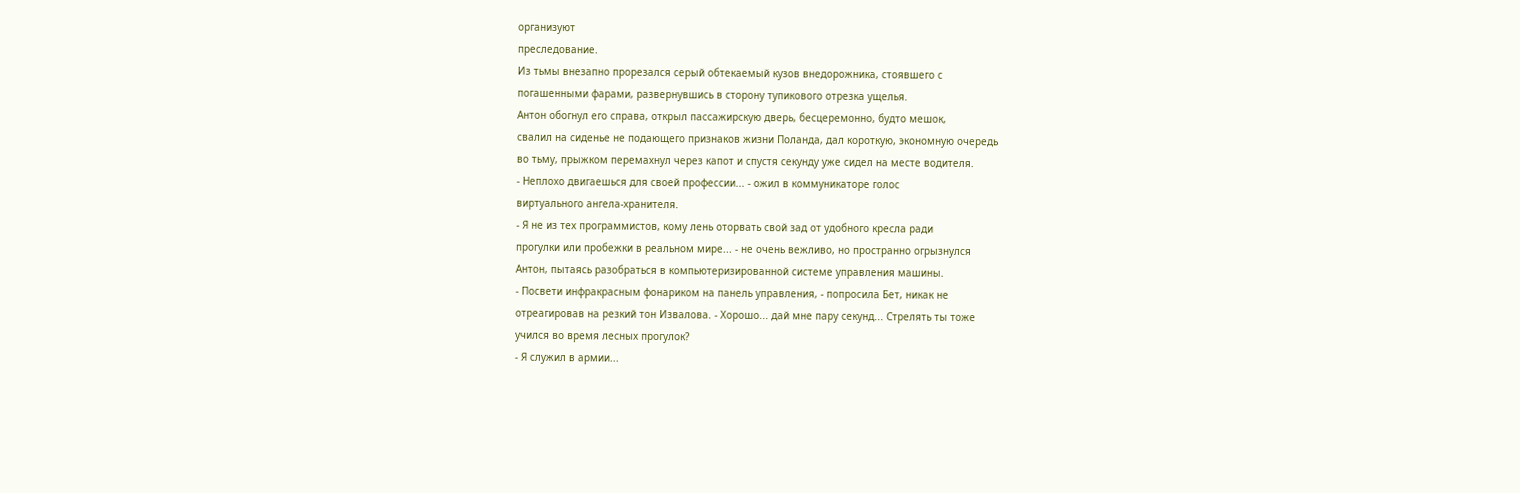организуют
преследование.
Из тьмы внезапно прорезался серый обтекаемый кузов внедорожника, стоявшего с
погашенными фарами, развернувшись в сторону тупикового отрезка ущелья.
Антон обогнул его справа, открыл пассажирскую дверь, бесцеремонно, будто мешок,
свалил на сиденье не подающего признаков жизни Поланда, дал короткую, экономную очередь
во тьму, прыжком перемахнул через капот и спустя секунду уже сидел на месте водителя.
- Неплохо двигаешься для своей профессии... - ожил в коммуникаторе голос
виртуального ангела-хранителя.
- Я не из тех программистов, кому лень оторвать свой зад от удобного кресла ради
прогулки или пробежки в реальном мире... - не очень вежливо, но пространно огрызнулся
Антон, пытаясь разобраться в компьютеризированной системе управления машины.
- Посвети инфракрасным фонариком на панель управления, - попросила Бет, никак не
отреагировав на резкий тон Извалова. - Хорошо... дай мне пару секунд... Стрелять ты тоже
учился во время лесных прогулок?
- Я служил в армии...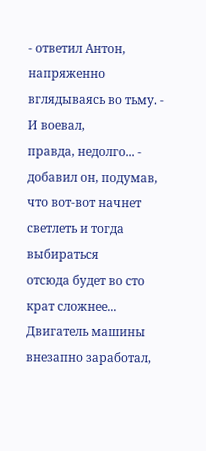- ответил Антон, напряженно вглядываясь во тьму. - И воевал,
правда, недолго... - добавил он, подумав, что вот-вот начнет светлеть и тогда выбираться
отсюда будет во сто крат сложнее...
Двигатель машины внезапно заработал,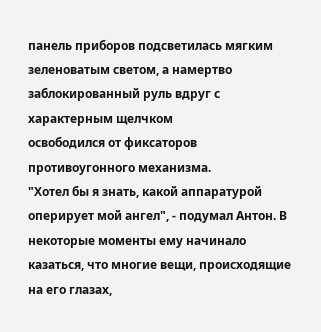панель приборов подсветилась мягким
зеленоватым светом, а намертво заблокированный руль вдруг с характерным щелчком
освободился от фиксаторов противоугонного механизма.
"Хотел бы я знать, какой аппаратурой оперирует мой ангел", - подумал Антон. В
некоторые моменты ему начинало казаться, что многие вещи, происходящие на его глазах,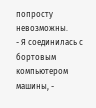попросту невозможны.
- Я соединилась с бортовым компьютером машины, -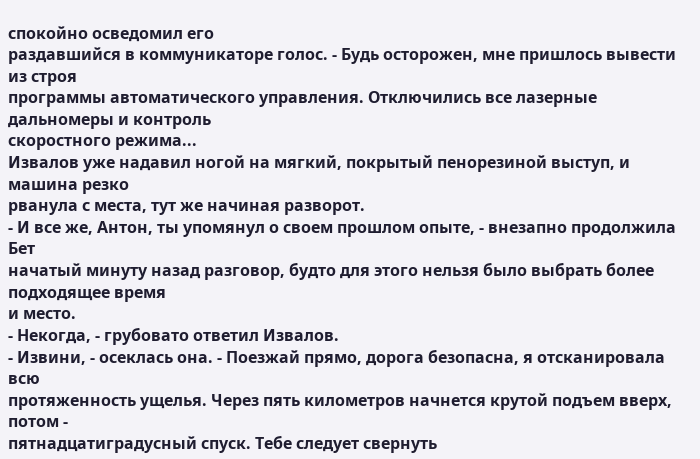спокойно осведомил его
раздавшийся в коммуникаторе голос. - Будь осторожен, мне пришлось вывести из строя
программы автоматического управления. Отключились все лазерные дальномеры и контроль
скоростного режима...
Извалов уже надавил ногой на мягкий, покрытый пенорезиной выступ, и машина резко
рванула с места, тут же начиная разворот.
- И все же, Антон, ты упомянул о своем прошлом опыте, - внезапно продолжила Бет
начатый минуту назад разговор, будто для этого нельзя было выбрать более подходящее время
и место.
- Некогда, - грубовато ответил Извалов.
- Извини, - осеклась она. - Поезжай прямо, дорога безопасна, я отсканировала всю
протяженность ущелья. Через пять километров начнется крутой подъем вверх, потом -
пятнадцатиградусный спуск. Тебе следует свернуть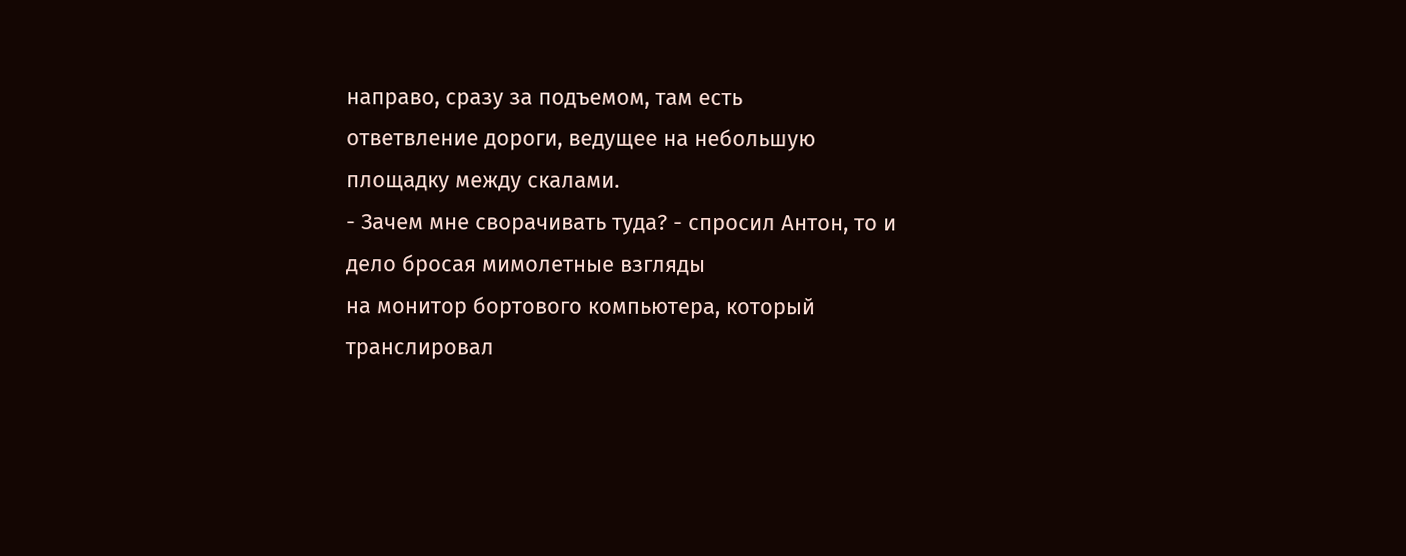направо, сразу за подъемом, там есть
ответвление дороги, ведущее на небольшую площадку между скалами.
- Зачем мне сворачивать туда? - спросил Антон, то и дело бросая мимолетные взгляды
на монитор бортового компьютера, который транслировал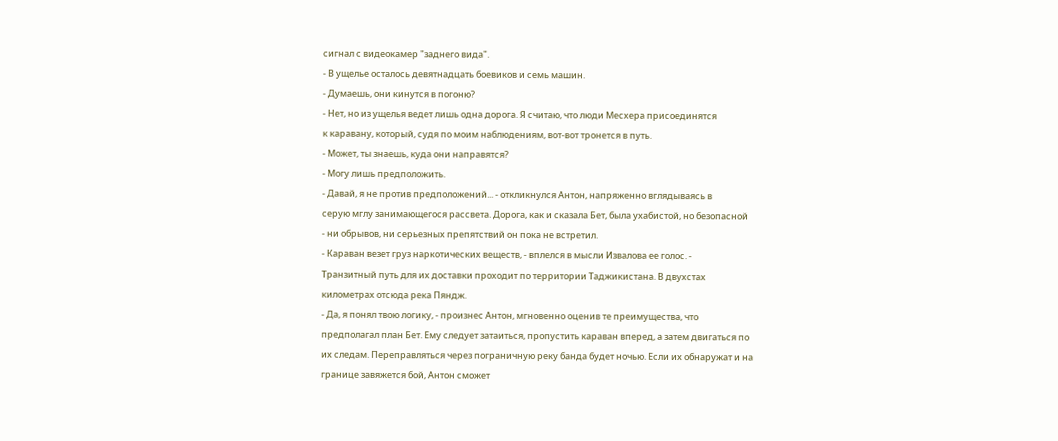сигнал с видеокамер "заднего вида".
- В ущелье осталось девятнадцать боевиков и семь машин.
- Думаешь, они кинутся в погоню?
- Нет, но из ущелья ведет лишь одна дорога. Я считаю, что люди Месхера присоединятся
к каравану, который, судя по моим наблюдениям, вот-вот тронется в путь.
- Может, ты знаешь, куда они направятся?
- Могу лишь предположить.
- Давай, я не против предположений... - откликнулся Антон, напряженно вглядываясь в
серую мглу занимающегося рассвета. Дорога, как и сказала Бет, была ухабистой, но безопасной
- ни обрывов, ни серьезных препятствий он пока не встретил.
- Караван везет груз наркотических веществ, - вплелся в мысли Извалова ее голос. -
Транзитный путь для их доставки проходит по территории Таджикистана. В двухстах
километрах отсюда река Пяндж.
- Да, я понял твою логику, - произнес Антон, мгновенно оценив те преимущества, что
предполагал план Бет. Ему следует затаиться, пропустить караван вперед, а затем двигаться по
их следам. Переправляться через пограничную реку банда будет ночью. Если их обнаружат и на
границе завяжется бой, Антон сможет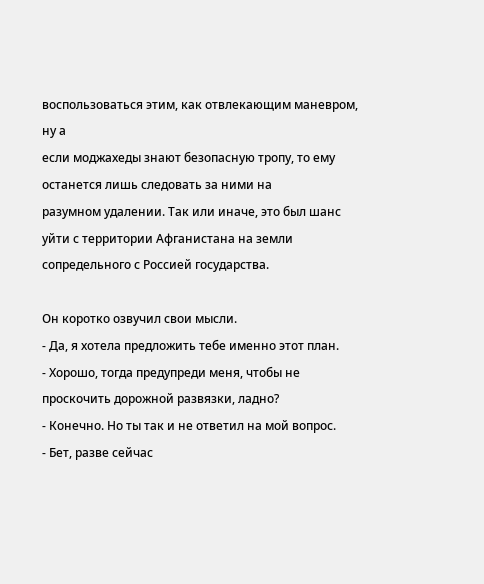воспользоваться этим, как отвлекающим маневром, ну а
если моджахеды знают безопасную тропу, то ему останется лишь следовать за ними на
разумном удалении. Так или иначе, это был шанс уйти с территории Афганистана на земли
сопредельного с Россией государства.

Он коротко озвучил свои мысли.
- Да, я хотела предложить тебе именно этот план.
- Хорошо, тогда предупреди меня, чтобы не проскочить дорожной развязки, ладно?
- Конечно. Но ты так и не ответил на мой вопрос.
- Бет, разве сейчас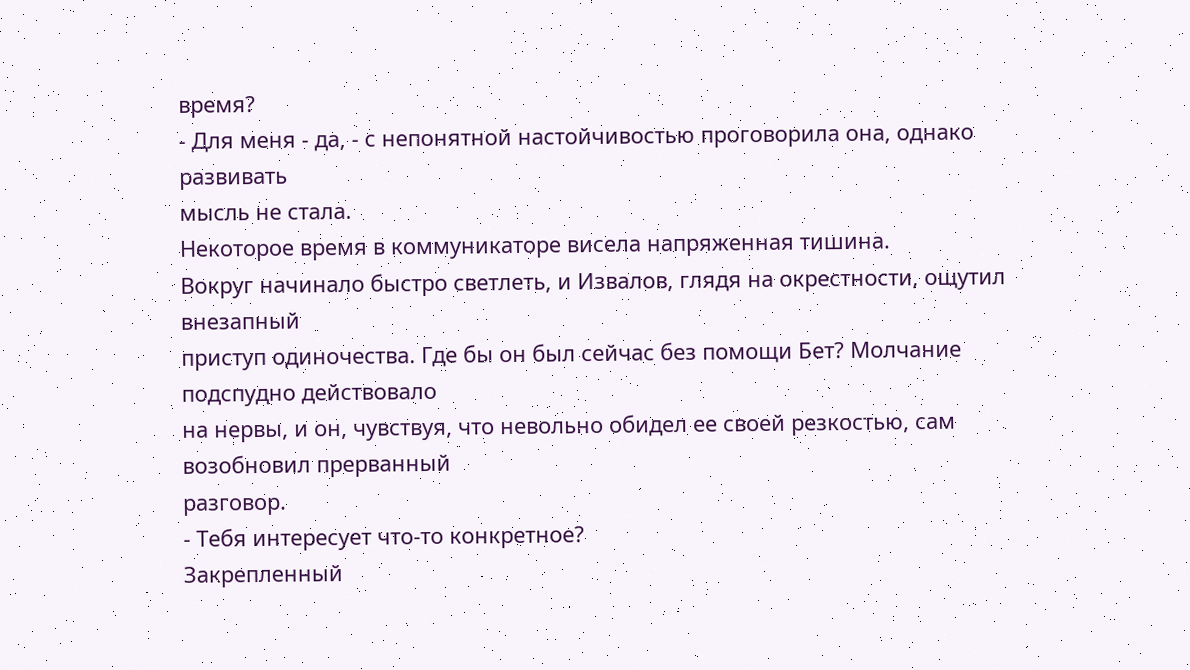время?
- Для меня - да, - с непонятной настойчивостью проговорила она, однако развивать
мысль не стала.
Некоторое время в коммуникаторе висела напряженная тишина.
Вокруг начинало быстро светлеть, и Извалов, глядя на окрестности, ощутил внезапный
приступ одиночества. Где бы он был сейчас без помощи Бет? Молчание подспудно действовало
на нервы, и он, чувствуя, что невольно обидел ее своей резкостью, сам возобновил прерванный
разговор.
- Тебя интересует что-то конкретное?
Закрепленный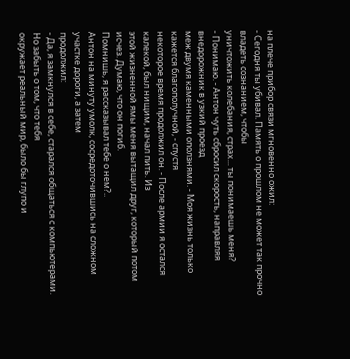на плече прибор связи мгновенно ожил:
- Сегодня ты убивал. Память о прошлом не может так прочно владеть сознанием, чтобы
уничтожить колебания, страх... ты понимаешь меня?
- Понимаю. - Антон чуть сбросил скорость, направляя внедорожник в узкий проезд
меж двумя каменными оползнями. - Моя жизнь только кажется благополучной, - спустя
некоторое время продолжил он. - После армии я остался калекой, был нищим, начал пить. Из
этой жизненной ямы меня вытащил друг, который потом исчез. Думаю, что он погиб.
Помнишь, я рассказывал тебе о нем?..
Антон на минуту умолк, сосредоточившись на сложном участке дороги, а затем
продолжил:
- Да, я замкнулся в себе, старался общаться с компьютерами. Но забыть о том, что тебя
окружает реальный мир, было бы глупо и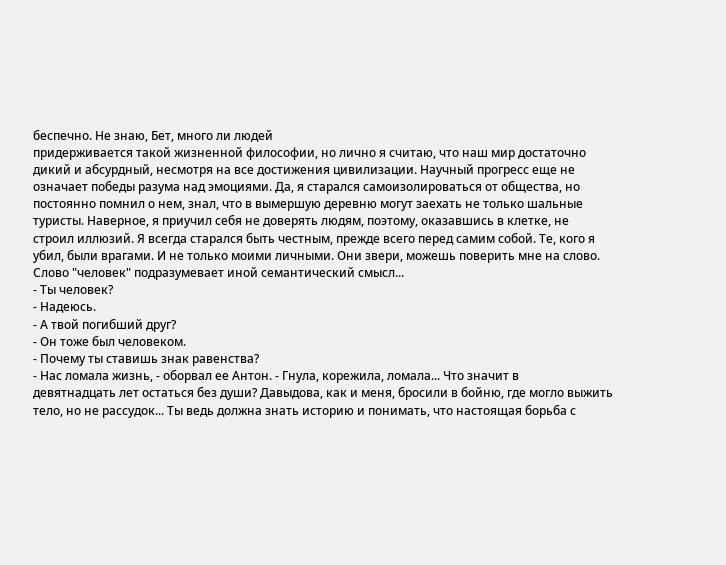беспечно. Не знаю, Бет, много ли людей
придерживается такой жизненной философии, но лично я считаю, что наш мир достаточно
дикий и абсурдный, несмотря на все достижения цивилизации. Научный прогресс еще не
означает победы разума над эмоциями. Да, я старался самоизолироваться от общества, но
постоянно помнил о нем, знал, что в вымершую деревню могут заехать не только шальные
туристы. Наверное, я приучил себя не доверять людям, поэтому, оказавшись в клетке, не
строил иллюзий. Я всегда старался быть честным, прежде всего перед самим собой. Те, кого я
убил, были врагами. И не только моими личными. Они звери, можешь поверить мне на слово.
Слово "человек" подразумевает иной семантический смысл...
- Ты человек?
- Надеюсь.
- А твой погибший друг?
- Он тоже был человеком.
- Почему ты ставишь знак равенства?
- Нас ломала жизнь, - оборвал ее Антон. - Гнула, корежила, ломала... Что значит в
девятнадцать лет остаться без души? Давыдова, как и меня, бросили в бойню, где могло выжить
тело, но не рассудок... Ты ведь должна знать историю и понимать, что настоящая борьба с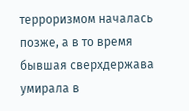терроризмом началась позже, а в то время бывшая сверхдержава умирала в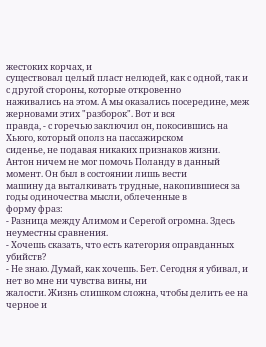жестоких корчах, и
существовал целый пласт нелюдей, как с одной, так и с другой стороны, которые откровенно
наживались на этом. А мы оказались посередине, меж жерновами этих "разборок". Вот и вся
правда, - с горечью заключил он, покосившись на Хьюго, который ополз на пассажирском
сиденье, не подавая никаких признаков жизни.
Антон ничем не мог помочь Поланду в данный момент. Он был в состоянии лишь вести
машину да выталкивать трудные, накопившиеся за годы одиночества мысли, облеченные в
форму фраз:
- Разница между Алимом и Серегой огромна. Здесь неуместны сравнения.
- Хочешь сказать, что есть категория оправданных убийств?
- Не знаю. Думай, как хочешь. Бет. Сегодня я убивал, и нет во мне ни чувства вины, ни
жалости. Жизнь слишком сложна, чтобы делить ее на черное и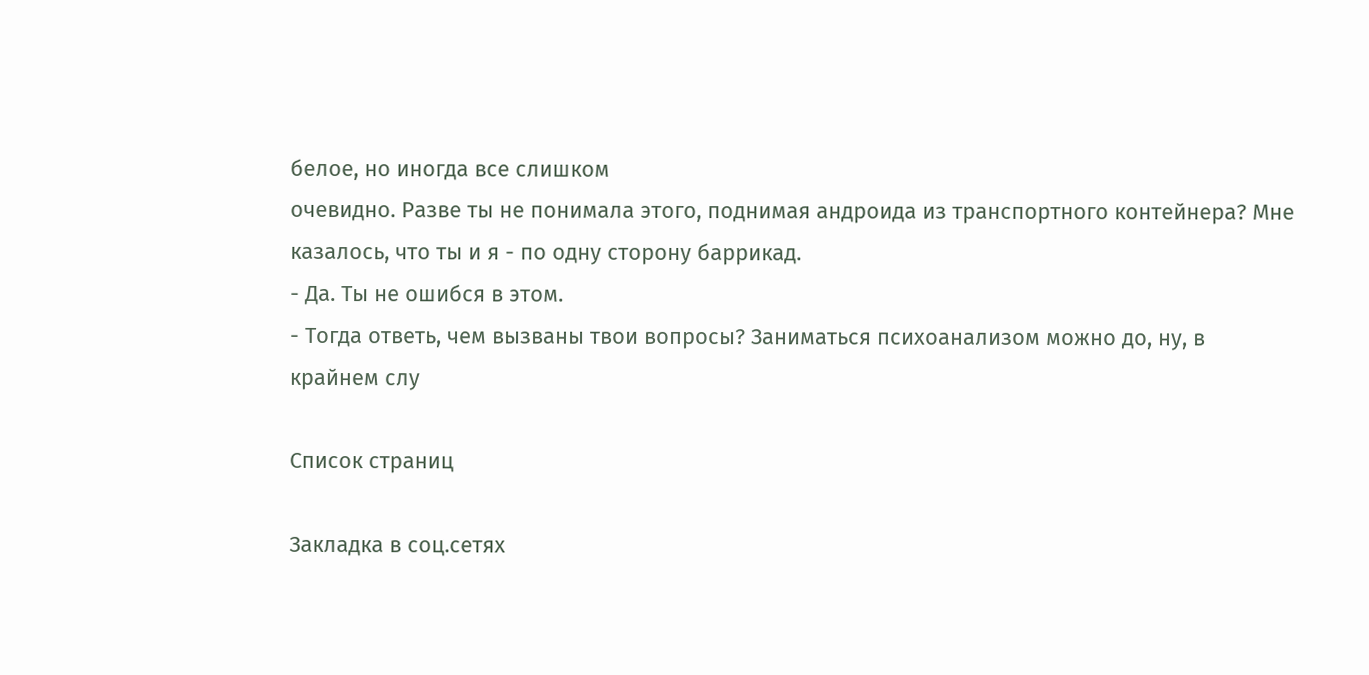белое, но иногда все слишком
очевидно. Разве ты не понимала этого, поднимая андроида из транспортного контейнера? Мне
казалось, что ты и я - по одну сторону баррикад.
- Да. Ты не ошибся в этом.
- Тогда ответь, чем вызваны твои вопросы? Заниматься психоанализом можно до, ну, в
крайнем слу

Список страниц

Закладка в соц.сетях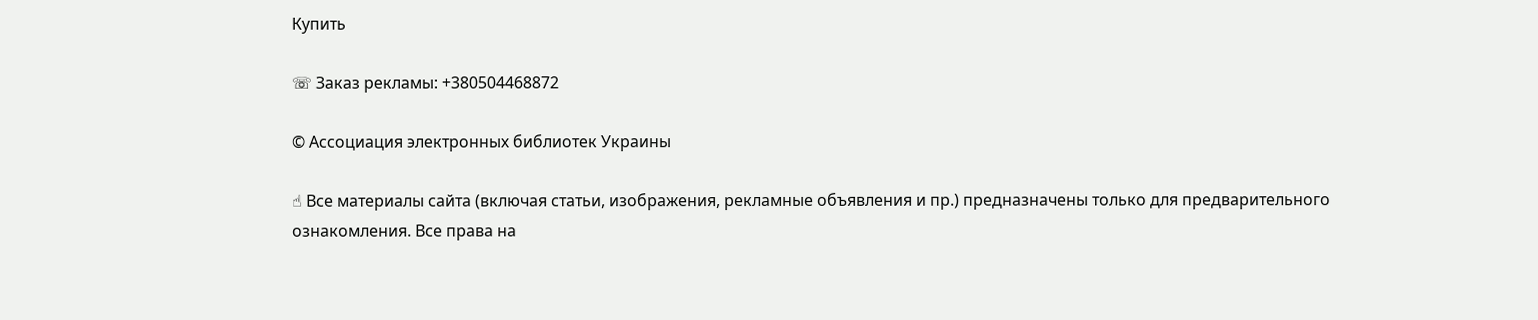Купить

☏ Заказ рекламы: +380504468872

© Ассоциация электронных библиотек Украины

☝ Все материалы сайта (включая статьи, изображения, рекламные объявления и пр.) предназначены только для предварительного ознакомления. Все права на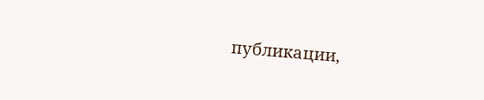публикации,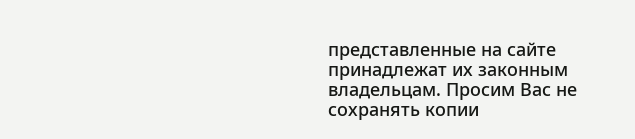представленные на сайте принадлежат их законным владельцам. Просим Вас не сохранять копии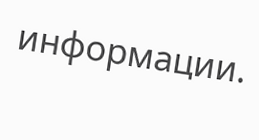информации.